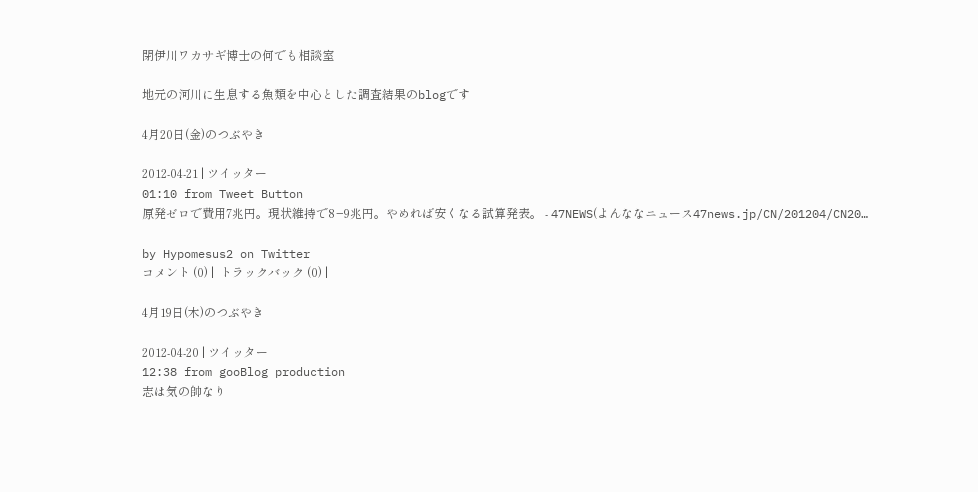閉伊川ワカサギ博士の何でも相談室

地元の河川に生息する魚類を中心とした調査結果のblogです

4月20日(金)のつぶやき

2012-04-21 | ツイッター
01:10 from Tweet Button
原発ゼロで費用7兆円。現状維持で8−9兆円。やめれば安くなる試算発表。 - 47NEWS(よんななニュース47news.jp/CN/201204/CN20…

by Hypomesus2 on Twitter
コメント (0) |  トラックバック (0) |

4月19日(木)のつぶやき

2012-04-20 | ツイッター
12:38 from gooBlog production
志は気の帥なり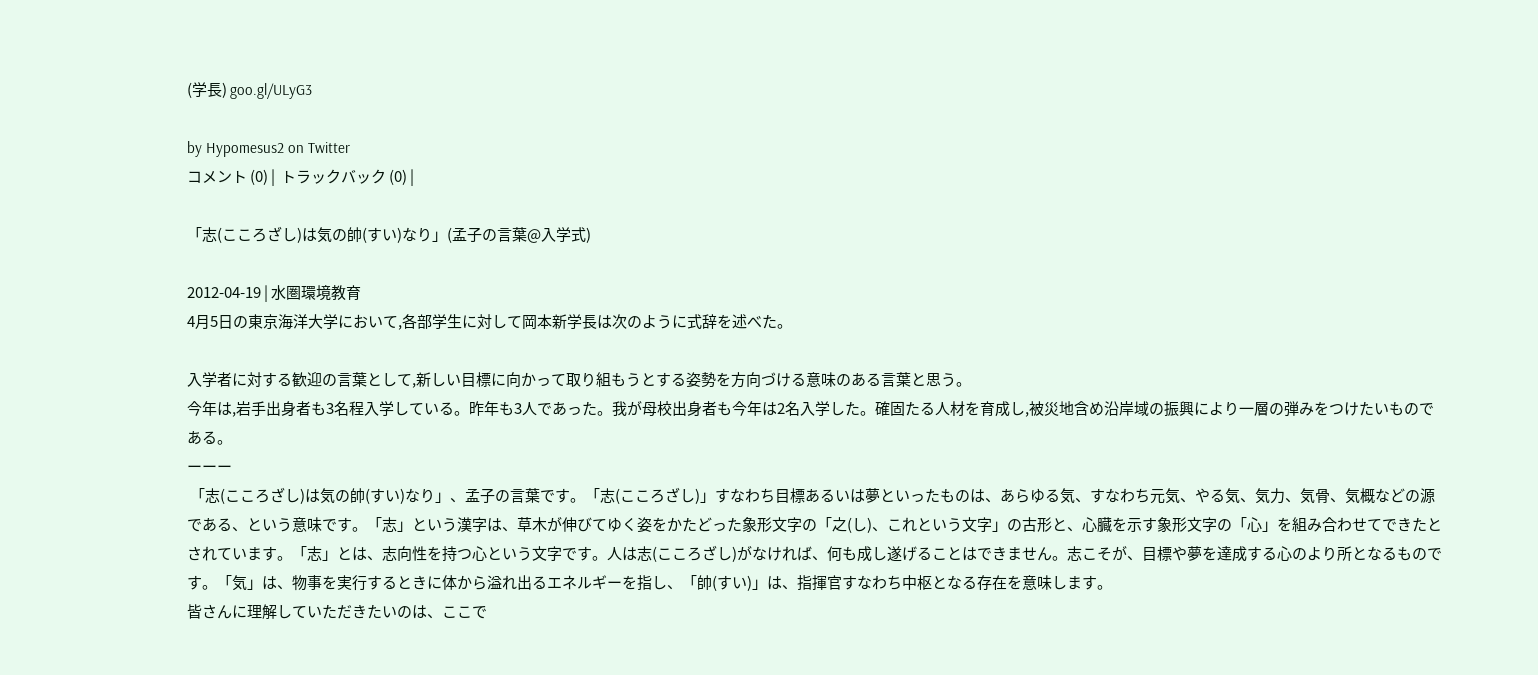(学長) goo.gl/ULyG3

by Hypomesus2 on Twitter
コメント (0) |  トラックバック (0) |

「志(こころざし)は気の帥(すい)なり」(孟子の言葉@入学式)

2012-04-19 | 水圏環境教育
4月5日の東京海洋大学において,各部学生に対して岡本新学長は次のように式辞を述べた。

入学者に対する歓迎の言葉として,新しい目標に向かって取り組もうとする姿勢を方向づける意味のある言葉と思う。
今年は,岩手出身者も3名程入学している。昨年も3人であった。我が母校出身者も今年は2名入学した。確固たる人材を育成し,被災地含め沿岸域の振興により一層の弾みをつけたいものである。
ーーー
 「志(こころざし)は気の帥(すい)なり」、孟子の言葉です。「志(こころざし)」すなわち目標あるいは夢といったものは、あらゆる気、すなわち元気、やる気、気力、気骨、気概などの源である、という意味です。「志」という漢字は、草木が伸びてゆく姿をかたどった象形文字の「之(し)、これという文字」の古形と、心臓を示す象形文字の「心」を組み合わせてできたとされています。「志」とは、志向性を持つ心という文字です。人は志(こころざし)がなければ、何も成し遂げることはできません。志こそが、目標や夢を達成する心のより所となるものです。「気」は、物事を実行するときに体から溢れ出るエネルギーを指し、「帥(すい)」は、指揮官すなわち中枢となる存在を意味します。
皆さんに理解していただきたいのは、ここで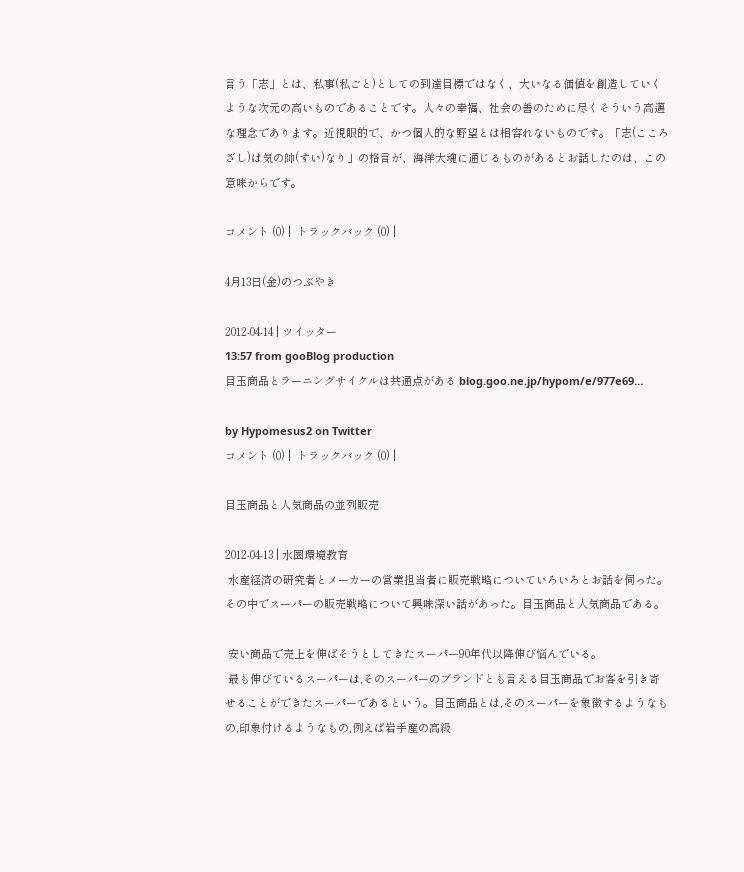言う「志」とは、私事(私ごと)としての到達目標ではなく、大いなる価値を創造していくような次元の高いものであることです。人々の幸福、社会の善のために尽くそういう高邁な理念であります。近視眼的で、かつ個人的な野望とは相容れないものです。「志(こころざし)は気の帥(すい)なり」の格言が、海洋大魂に通じるものがあるとお話したのは、この意味からです。

コメント (0) |  トラックバック (0) |

4月13日(金)のつぶやき

2012-04-14 | ツイッター
13:57 from gooBlog production
目玉商品とラーニングサイクルは共通点がある blog.goo.ne.jp/hypom/e/977e69…

by Hypomesus2 on Twitter
コメント (0) |  トラックバック (0) |

目玉商品と人気商品の並列販売

2012-04-13 | 水圏環境教育
 水産経済の研究者とメーカーの営業担当者に販売戦略についていろいろとお話を伺った。
その中でスーパーの販売戦略について興味深い話があった。目玉商品と人気商品である。

 安い商品で売上を伸ばそうとしてきたスーパー90年代以降伸び悩んでいる。
 最も伸びているスーパーは,そのスーパーのブランドとも言える目玉商品でお客を引き寄せることができたスーパーであるという。目玉商品とは,そのスーパーを象徴するようなもの,印象付けるようなもの,例えば岩手産の高級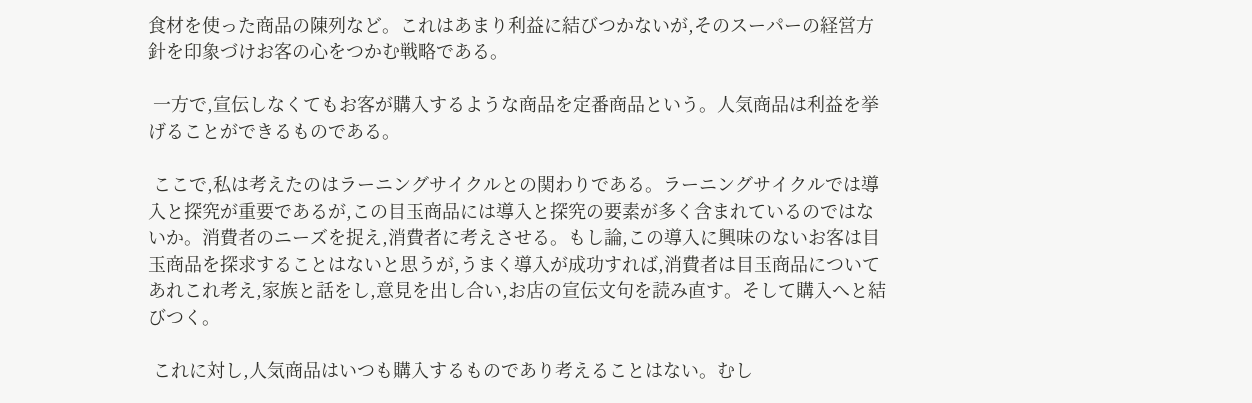食材を使った商品の陳列など。これはあまり利益に結びつかないが,そのスーパーの経営方針を印象づけお客の心をつかむ戦略である。

 一方で,宣伝しなくてもお客が購入するような商品を定番商品という。人気商品は利益を挙げることができるものである。

 ここで,私は考えたのはラーニングサイクルとの関わりである。ラーニングサイクルでは導入と探究が重要であるが,この目玉商品には導入と探究の要素が多く含まれているのではないか。消費者のニーズを捉え,消費者に考えさせる。もし論,この導入に興味のないお客は目玉商品を探求することはないと思うが,うまく導入が成功すれば,消費者は目玉商品についてあれこれ考え,家族と話をし,意見を出し合い,お店の宣伝文句を読み直す。そして購入へと結びつく。

 これに対し,人気商品はいつも購入するものであり考えることはない。むし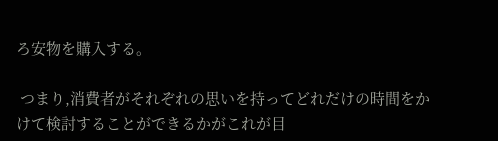ろ安物を購入する。

 つまり,消費者がそれぞれの思いを持ってどれだけの時間をかけて検討することができるかがこれが目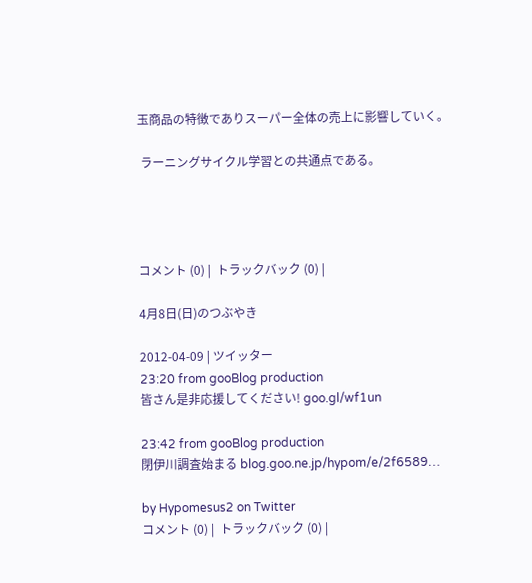玉商品の特徴でありスーパー全体の売上に影響していく。

 ラーニングサイクル学習との共通点である。




コメント (0) |  トラックバック (0) |

4月8日(日)のつぶやき

2012-04-09 | ツイッター
23:20 from gooBlog production
皆さん是非応援してください! goo.gl/wf1un

23:42 from gooBlog production
閉伊川調査始まる blog.goo.ne.jp/hypom/e/2f6589…

by Hypomesus2 on Twitter
コメント (0) |  トラックバック (0) |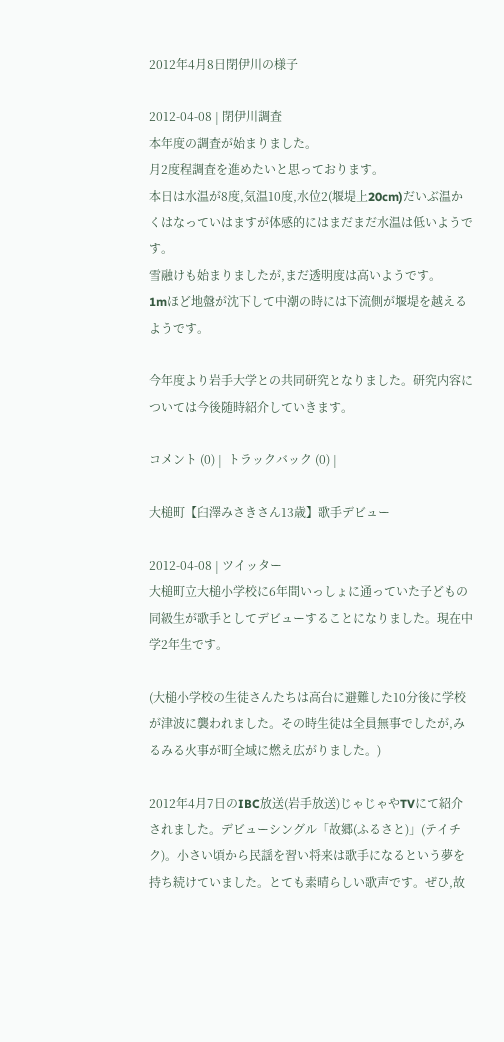2012年4月8日閉伊川の様子

2012-04-08 | 閉伊川調査
本年度の調査が始まりました。
月2度程調査を進めたいと思っております。
本日は水温が8度,気温10度,水位2(堰堤上20cm)だいぶ温かくはなっていはますが体感的にはまだまだ水温は低いようです。
雪融けも始まりましたが,まだ透明度は高いようです。
1mほど地盤が沈下して中潮の時には下流側が堰堤を越えるようです。

今年度より岩手大学との共同研究となりました。研究内容については今後随時紹介していきます。

コメント (0) |  トラックバック (0) |

大槌町【臼澤みさきさん13歳】歌手デビュー

2012-04-08 | ツイッター
大槌町立大槌小学校に6年間いっしょに通っていた子どもの同級生が歌手としてデビューすることになりました。現在中学2年生です。

(大槌小学校の生徒さんたちは高台に避難した10分後に学校が津波に襲われました。その時生徒は全員無事でしたが,みるみる火事が町全域に燃え広がりました。)

2012年4月7日のIBC放送(岩手放送)じゃじゃやTVにて紹介されました。デビューシングル「故郷(ふるさと)」(テイチク)。小さい頃から民謡を習い将来は歌手になるという夢を持ち続けていました。とても素晴らしい歌声です。ぜひ,故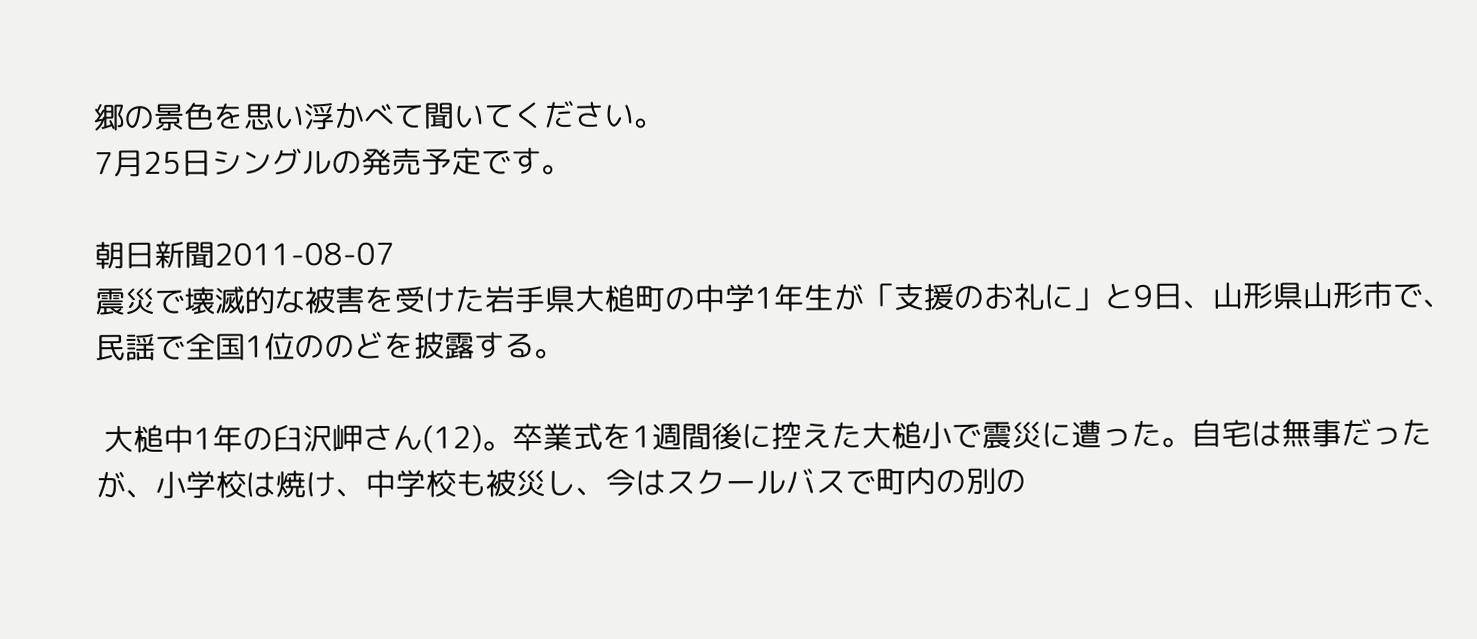郷の景色を思い浮かべて聞いてください。
7月25日シングルの発売予定です。

朝日新聞2011-08-07
震災で壊滅的な被害を受けた岩手県大槌町の中学1年生が「支援のお礼に」と9日、山形県山形市で、民謡で全国1位ののどを披露する。

 大槌中1年の臼沢岬さん(12)。卒業式を1週間後に控えた大槌小で震災に遭った。自宅は無事だったが、小学校は焼け、中学校も被災し、今はスクールバスで町内の別の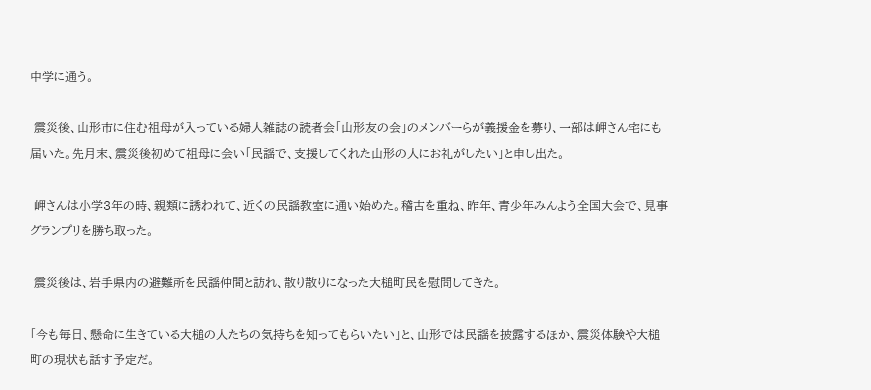中学に通う。

 震災後、山形市に住む祖母が入っている婦人雑誌の読者会「山形友の会」のメンバーらが義援金を募り、一部は岬さん宅にも届いた。先月末、震災後初めて祖母に会い「民謡で、支援してくれた山形の人にお礼がしたい」と申し出た。

 岬さんは小学3年の時、親類に誘われて、近くの民謡教室に通い始めた。稽古を重ね、昨年、青少年みんよう全国大会で、見事グランプリを勝ち取った。

 震災後は、岩手県内の避難所を民謡仲間と訪れ、散り散りになった大槌町民を慰問してきた。

「今も毎日、懸命に生きている大槌の人たちの気持ちを知ってもらいたい」と、山形では民謡を披露するほか、震災体験や大槌町の現状も話す予定だ。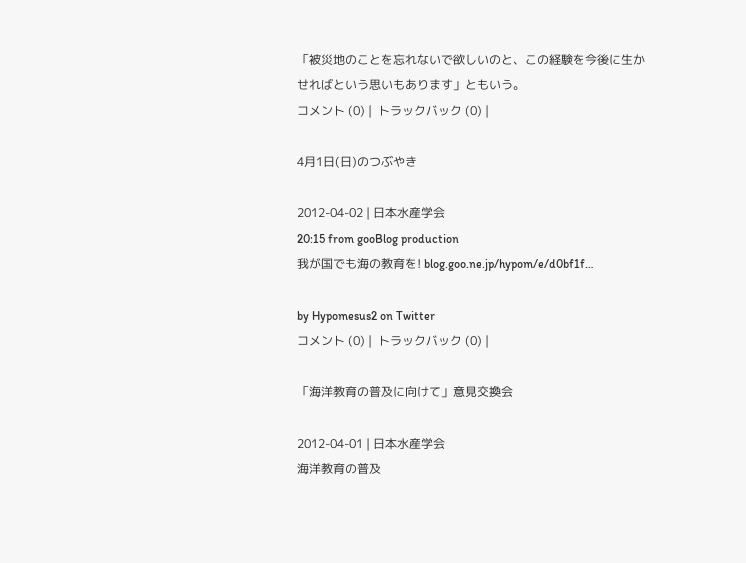「被災地のことを忘れないで欲しいのと、この経験を今後に生かせればという思いもあります」ともいう。
コメント (0) |  トラックバック (0) |

4月1日(日)のつぶやき

2012-04-02 | 日本水産学会
20:15 from gooBlog production
我が国でも海の教育を! blog.goo.ne.jp/hypom/e/d0bf1f…

by Hypomesus2 on Twitter
コメント (0) |  トラックバック (0) |

「海洋教育の普及に向けて」意見交換会

2012-04-01 | 日本水産学会
海洋教育の普及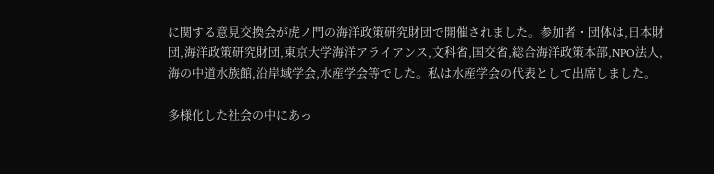に関する意見交換会が虎ノ門の海洋政策研究財団で開催されました。参加者・団体は,日本財団,海洋政策研究財団,東京大学海洋アライアンス,文科省,国交省,総合海洋政策本部,NPO法人,海の中道水族館,沿岸域学会,水産学会等でした。私は水産学会の代表として出席しました。

多様化した社会の中にあっ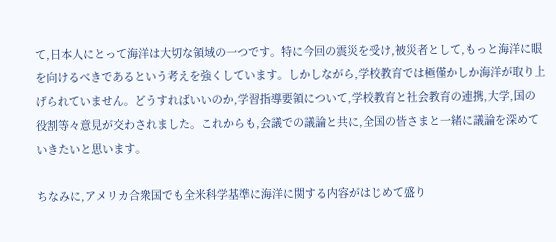て,日本人にとって海洋は大切な領域の一つです。特に今回の震災を受け,被災者として,もっと海洋に眼を向けるべきであるという考えを強くしています。しかしながら,学校教育では極僅かしか海洋が取り上げられていません。どうすればいいのか,学習指導要領について,学校教育と社会教育の連携,大学,国の役割等々意見が交わされました。これからも,会議での議論と共に,全国の皆さまと一緒に議論を深めていきたいと思います。

ちなみに,アメリカ合衆国でも全米科学基準に海洋に関する内容がはじめて盛り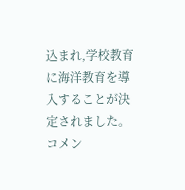込まれ,学校教育に海洋教育を導入することが決定されました。
コメン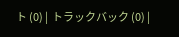ト (0) |  トラックバック (0) |